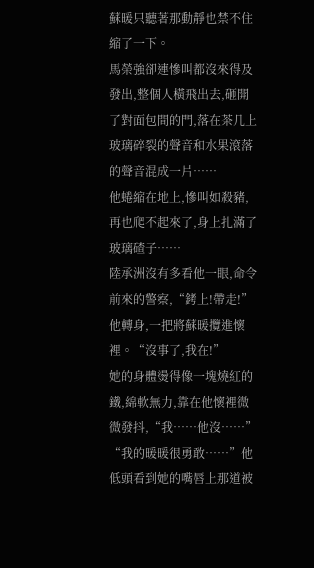蘇暖只聽著那動靜也禁不住縮了一下。
馬榮強卻連慘叫都沒來得及發出,整個人橫飛出去,砸開了對面包間的門,落在茶几上玻璃碎裂的聲音和水果滾落的聲音混成一片……
他蜷縮在地上,慘叫如殺豬,再也爬不起來了,身上扎滿了玻璃碴子……
陸承洲沒有多看他一眼,命令前來的警察,“銬上!帶走!”
他轉身,一把將蘇暖攬進懷裡。“沒事了,我在!”
她的身體燙得像一塊燒紅的鐵,綿軟無力,靠在他懷裡微微發抖,“我……他沒……”
“我的暖暖很勇敢……”他低頭看到她的嘴唇上那道被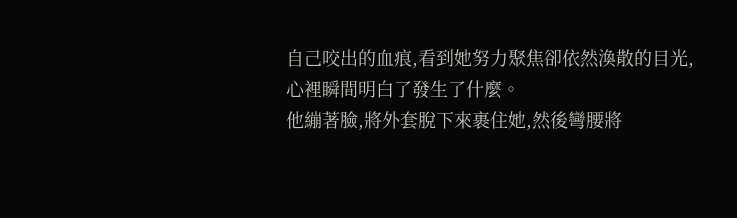自己咬出的血痕,看到她努力聚焦卻依然渙散的目光,心裡瞬間明白了發生了什麼。
他繃著臉,將外套脫下來裹住她,然後彎腰將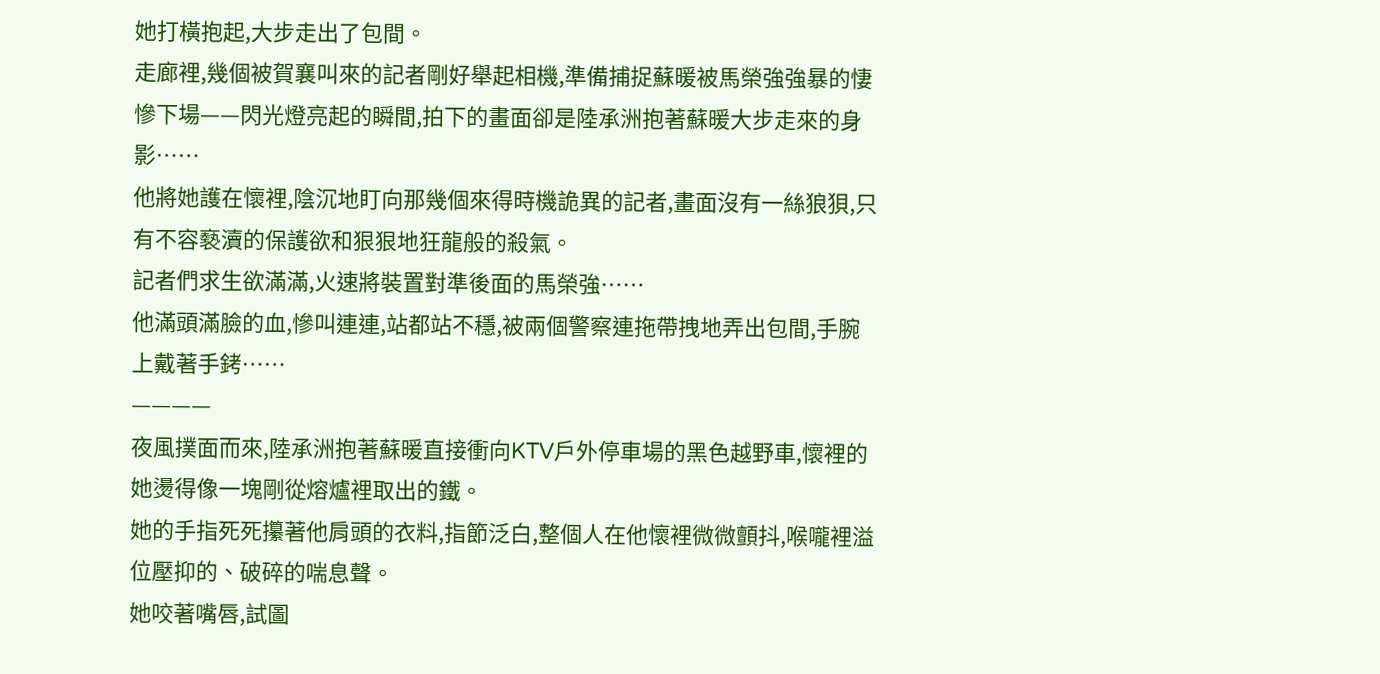她打橫抱起,大步走出了包間。
走廊裡,幾個被賀襄叫來的記者剛好舉起相機,準備捕捉蘇暖被馬榮強強暴的悽慘下場——閃光燈亮起的瞬間,拍下的畫面卻是陸承洲抱著蘇暖大步走來的身影……
他將她護在懷裡,陰沉地盯向那幾個來得時機詭異的記者,畫面沒有一絲狼狽,只有不容褻瀆的保護欲和狠狠地狂龍般的殺氣。
記者們求生欲滿滿,火速將裝置對準後面的馬榮強……
他滿頭滿臉的血,慘叫連連,站都站不穩,被兩個警察連拖帶拽地弄出包間,手腕上戴著手銬……
————
夜風撲面而來,陸承洲抱著蘇暖直接衝向KTV戶外停車場的黑色越野車,懷裡的她燙得像一塊剛從熔爐裡取出的鐵。
她的手指死死攥著他肩頭的衣料,指節泛白,整個人在他懷裡微微顫抖,喉嚨裡溢位壓抑的、破碎的喘息聲。
她咬著嘴唇,試圖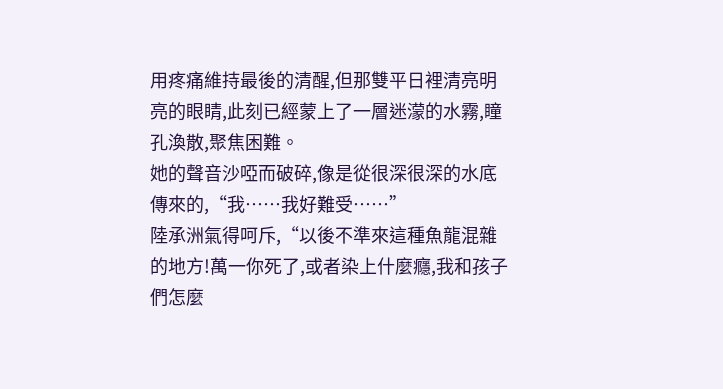用疼痛維持最後的清醒,但那雙平日裡清亮明亮的眼睛,此刻已經蒙上了一層迷濛的水霧,瞳孔渙散,聚焦困難。
她的聲音沙啞而破碎,像是從很深很深的水底傳來的,“我……我好難受……”
陸承洲氣得呵斥,“以後不準來這種魚龍混雜的地方!萬一你死了,或者染上什麼癮,我和孩子們怎麼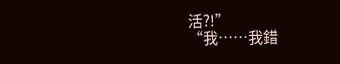活?!”
“我……我錯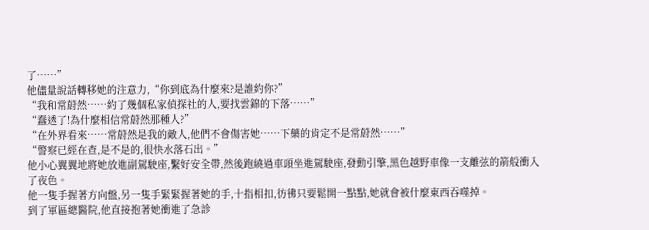了……”
他儘量說話轉移她的注意力,“你到底為什麼來?是誰約你?”
“我和常蔚然……約了幾個私家偵探社的人,要找雲錦的下落……”
“蠢透了!為什麼相信常蔚然那種人?”
“在外界看來……常蔚然是我的敵人,他們不會傷害她……下藥的肯定不是常蔚然……”
“警察已經在查,是不是的,很快水落石出。”
他小心翼翼地將她放進副駕駛座,繫好安全帶,然後跑繞過車頭坐進駕駛座,發動引擎,黑色越野車像一支離弦的箭般衝入了夜色。
他一隻手握著方向盤,另一隻手緊緊握著她的手,十指相扣,彷彿只要鬆開一點點,她就會被什麼東西吞噬掉。
到了軍區總醫院,他直接抱著她衝進了急診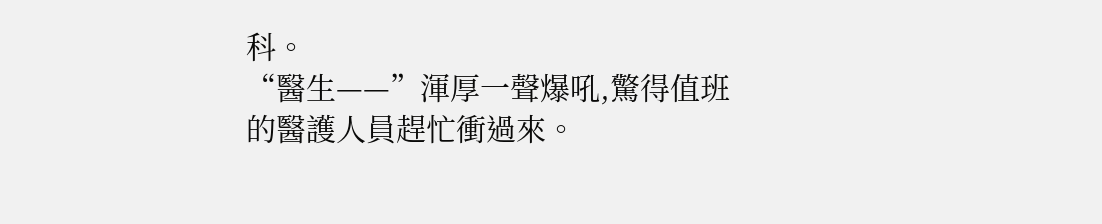科。
“醫生——”渾厚一聲爆吼,驚得值班的醫護人員趕忙衝過來。